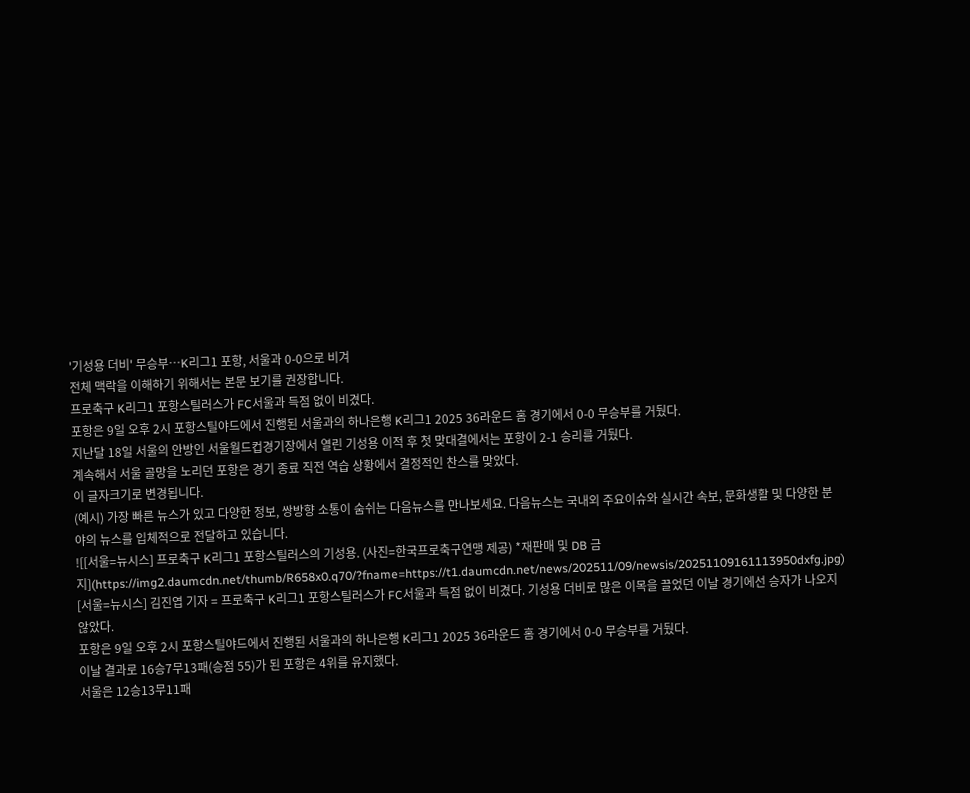'기성용 더비' 무승부…K리그1 포항, 서울과 0-0으로 비겨
전체 맥락을 이해하기 위해서는 본문 보기를 권장합니다.
프로축구 K리그1 포항스틸러스가 FC서울과 득점 없이 비겼다.
포항은 9일 오후 2시 포항스틸야드에서 진행된 서울과의 하나은행 K리그1 2025 36라운드 홈 경기에서 0-0 무승부를 거뒀다.
지난달 18일 서울의 안방인 서울월드컵경기장에서 열린 기성용 이적 후 첫 맞대결에서는 포항이 2-1 승리를 거뒀다.
계속해서 서울 골망을 노리던 포항은 경기 종료 직전 역습 상황에서 결정적인 찬스를 맞았다.
이 글자크기로 변경됩니다.
(예시) 가장 빠른 뉴스가 있고 다양한 정보, 쌍방향 소통이 숨쉬는 다음뉴스를 만나보세요. 다음뉴스는 국내외 주요이슈와 실시간 속보, 문화생활 및 다양한 분야의 뉴스를 입체적으로 전달하고 있습니다.
![[서울=뉴시스] 프로축구 K리그1 포항스틸러스의 기성용. (사진=한국프로축구연맹 제공) *재판매 및 DB 금지](https://img2.daumcdn.net/thumb/R658x0.q70/?fname=https://t1.daumcdn.net/news/202511/09/newsis/20251109161113950dxfg.jpg)
[서울=뉴시스] 김진엽 기자 = 프로축구 K리그1 포항스틸러스가 FC서울과 득점 없이 비겼다. 기성용 더비로 많은 이목을 끌었던 이날 경기에선 승자가 나오지 않았다.
포항은 9일 오후 2시 포항스틸야드에서 진행된 서울과의 하나은행 K리그1 2025 36라운드 홈 경기에서 0-0 무승부를 거뒀다.
이날 결과로 16승7무13패(승점 55)가 된 포항은 4위를 유지했다.
서울은 12승13무11패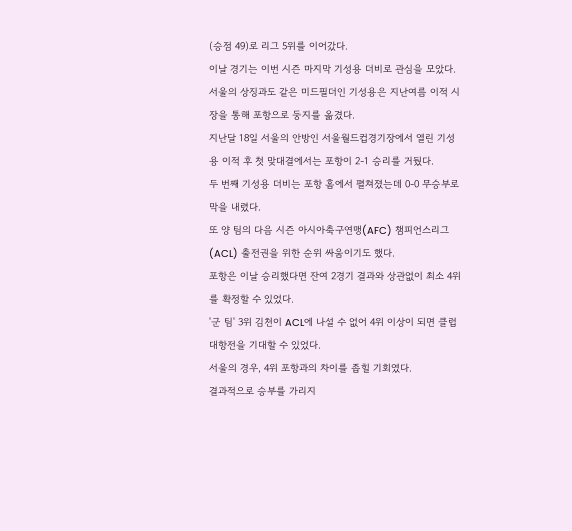(승점 49)로 리그 5위를 이어갔다.
이날 경기는 이번 시즌 마지막 기성용 더비로 관심을 모았다.
서울의 상징과도 같은 미드필더인 기성용은 지난여름 이적 시장을 통해 포항으로 둥지를 옮겼다.
지난달 18일 서울의 안방인 서울월드컵경기장에서 열린 기성용 이적 후 첫 맞대결에서는 포항이 2-1 승리를 거뒀다.
두 번째 기성용 더비는 포항 홈에서 펼쳐졌는데 0-0 무승부로 막을 내렸다.
또 양 팀의 다음 시즌 아시아축구연맹(AFC) 챔피언스리그(ACL) 출전권을 위한 순위 싸움이기도 했다.
포항은 이날 승리했다면 잔여 2경기 결과와 상관없이 최소 4위를 확정할 수 있었다.
'군 팀' 3위 김천이 ACL에 나설 수 없어 4위 이상이 되면 클럽대항전을 기대할 수 있었다.
서울의 경우, 4위 포항과의 차이를 좁힐 기회였다.
결과적으로 승부를 가리지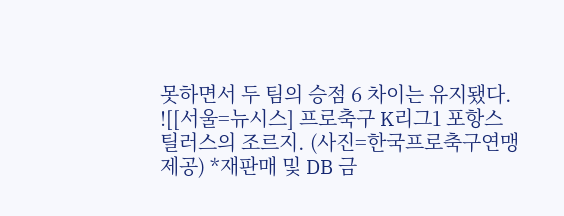못하면서 두 팀의 승점 6 차이는 유지됐다.
![[서울=뉴시스] 프로축구 K리그1 포항스틸러스의 조르지. (사진=한국프로축구연맹 제공) *재판매 및 DB 금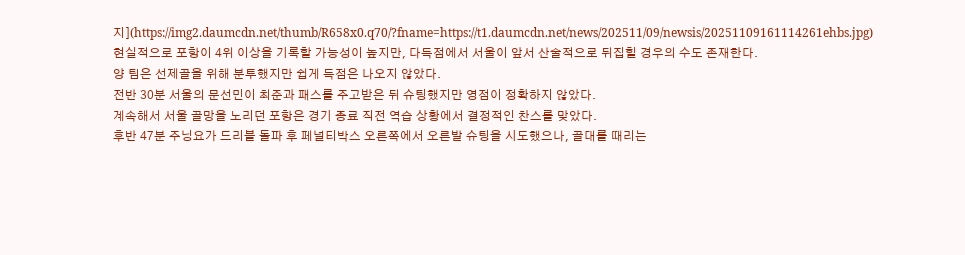지](https://img2.daumcdn.net/thumb/R658x0.q70/?fname=https://t1.daumcdn.net/news/202511/09/newsis/20251109161114261ehbs.jpg)
현실적으로 포항이 4위 이상을 기록할 가능성이 높지만, 다득점에서 서울이 앞서 산술적으로 뒤집힐 경우의 수도 존재한다.
양 팀은 선제골을 위해 분투했지만 쉽게 득점은 나오지 않았다.
전반 30분 서울의 문선민이 최준과 패스를 주고받은 뒤 슈팅했지만 영점이 정확하지 않았다.
계속해서 서울 골망을 노리던 포항은 경기 종료 직전 역습 상황에서 결정적인 찬스를 맞았다.
후반 47분 주닝요가 드리블 돌파 후 페널티박스 오른쪽에서 오른발 슈팅을 시도했으나, 골대를 때리는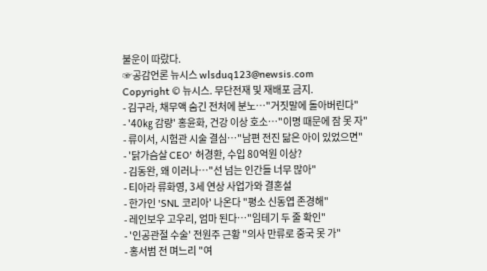불운이 따랐다.
☞공감언론 뉴시스 wlsduq123@newsis.com
Copyright © 뉴시스. 무단전재 및 재배포 금지.
- 김구라, 채무액 숨긴 전처에 분노…"거짓말에 돌아버린다"
- '40㎏ 감량' 홍윤화, 건강 이상 호소…"이명 때문에 잠 못 자"
- 류이서, 시험관 시술 결심…"남편 전진 닮은 아이 있었으면"
- '닭가슴살 CEO' 허경환, 수입 80억원 이상?
- 김동완, 왜 이러나…"선 넘는 인간들 너무 많아"
- 티아라 류화영, 3세 연상 사업가와 결혼설
- 한가인 'SNL 코리아' 나온다 "평소 신동엽 존경해"
- 레인보우 고우리, 엄마 된다…"임테기 두 줄 확인"
- '인공관절 수술' 전원주 근황 "의사 만류로 중국 못 가"
- 홍서범 전 며느리 "여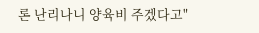론 난리나니 양육비 주겠다고"